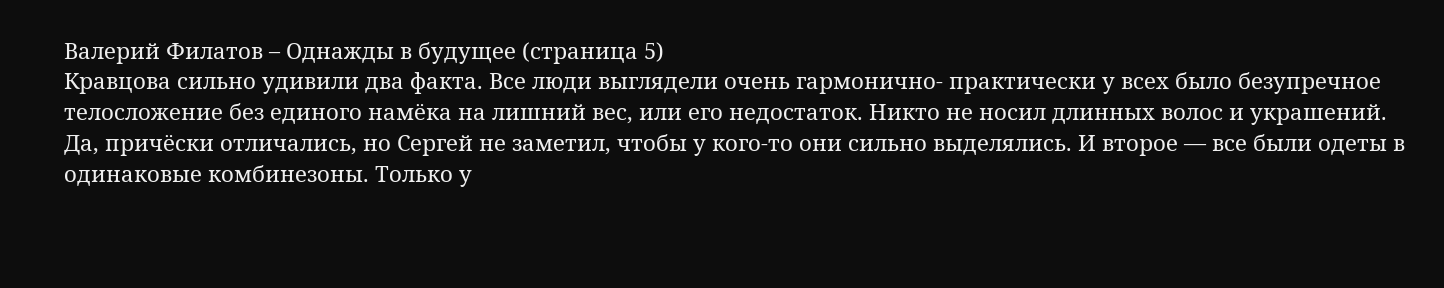Валерий Филатов – Однажды в будущее (страница 5)
Кравцова сильно удивили два факта. Все люди выглядели очень гармонично- практически у всех было безупречное телосложение без единого намёка на лишний вес, или его недостаток. Никто не носил длинных волос и украшений. Да, причёски отличались, но Сергей не заметил, чтобы у кого-то они сильно выделялись. И второе — все были одеты в одинаковые комбинезоны. Только у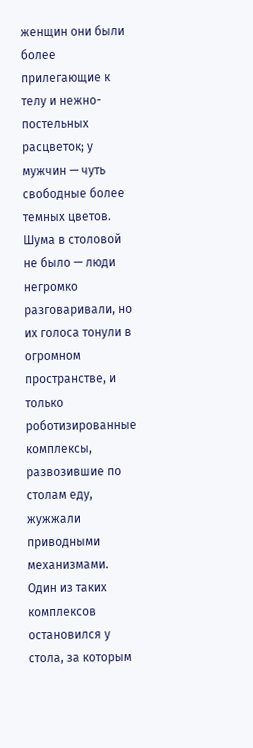женщин они были более прилегающие к телу и нежно-постельных расцветок; у мужчин — чуть свободные более темных цветов.
Шума в столовой не было — люди негромко разговаривали, но их голоса тонули в огромном пространстве, и только роботизированные комплексы, развозившие по столам еду, жужжали приводными механизмами.
Один из таких комплексов остановился у стола, за которым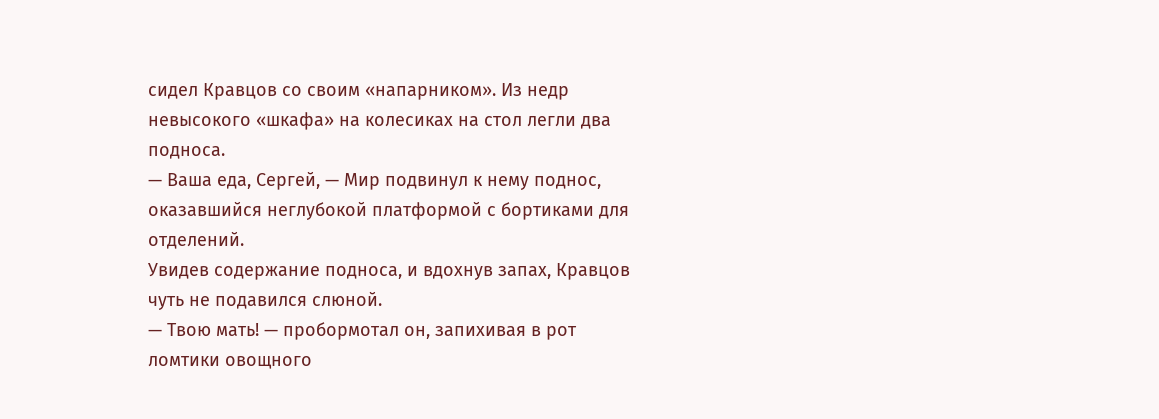сидел Кравцов со своим «напарником». Из недр невысокого «шкафа» на колесиках на стол легли два подноса.
— Ваша еда, Сергей, — Мир подвинул к нему поднос, оказавшийся неглубокой платформой с бортиками для отделений.
Увидев содержание подноса, и вдохнув запах, Кравцов чуть не подавился слюной.
— Твою мать! — пробормотал он, запихивая в рот ломтики овощного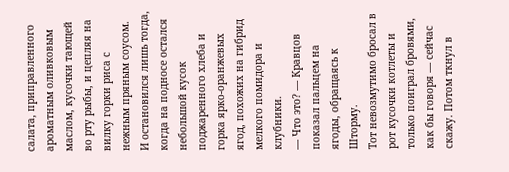салата, приправленного ароматным оливковым маслом, кусочки тающей во рту рыбы, и цепляя на вилку горки риса с нежным пряным соусом. И остановился лишь тогда, когда на подносе остался небольшой кусок поджаренного хлеба и горка ярко-оранжевых ягод, похожих на гибрид мелкого помидора и клубники.
— Что это? — Кравцов показал пальцем на ягоды, обращаясь к Шторму.
Тот невозмутимо бросал в рот кусочки котлеты и только поиграл бровями, как бы говоря — сейчас скажу. Потом ткнул в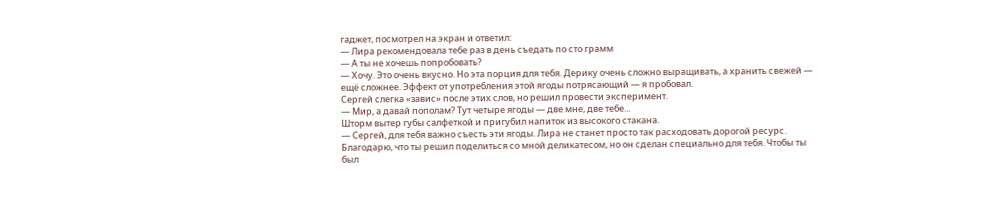гаджет, посмотрел на экран и ответил:
— Лира рекомендовала тебе раз в день съедать по сто грамм
— А ты не хочешь попробовать?
— Хочу. Это очень вкусно. Но эта порция для тебя. Дерику очень сложно выращивать, а хранить свежей — ещё сложнее. Эффект от употребления этой ягоды потрясающий — я пробовал.
Сергей слегка «завис» после этих слов, но решил провести эксперимент.
— Мир, а давай пополам? Тут четыре ягоды — две мне, две тебе...
Шторм вытер губы салфеткой и пригубил напиток из высокого стакана.
— Сергей, для тебя важно съесть эти ягоды. Лира не станет просто так расходовать дорогой ресурс. Благодарю, что ты решил поделиться со мной деликатесом, но он сделан специально для тебя. Чтобы ты был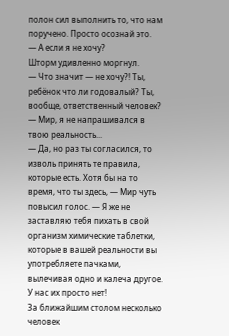полон сил выполнить то, что нам поручено. Просто осознай это.
— А если я не хочу?
Шторм удивленно моргнул.
— Что значит — не хочу?! Ты, ребёнок что ли годовалый? Ты, вообще, ответственный человек?
— Мир, я не напрашивался в твою реальность...
— Да, но раз ты согласился, то изволь принять те правила, которые есть. Хотя бы на то время, что ты здесь, — Мир чуть повысил голос. — Я же не заставляю тебя пихать в свой организм химические таблетки, которые в вашей реальности вы употребляете пачками, вылечивая одно и калеча другое. У нас их просто нет!
За ближайшим столом несколько человек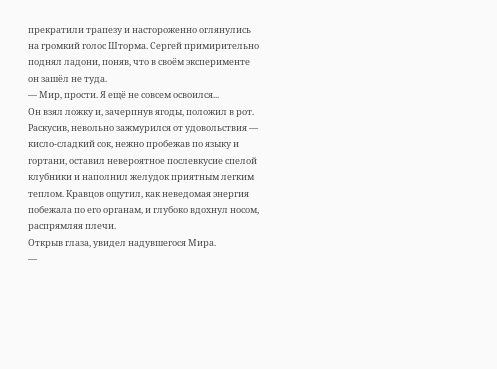прекратили трапезу и настороженно оглянулись на громкий голос Шторма. Сергей примирительно поднял ладони, поняв, что в своём эксперименте он зашёл не туда.
— Мир, прости. Я ещё не совсем освоился...
Он взял ложку и, зачерпнув ягоды, положил в рот. Раскусив, невольно зажмурился от удовольствия — кисло-сладкий сок, нежно пробежав по языку и гортани, оставил невероятное послевкусие спелой клубники и наполнил желудок приятным легким теплом. Кравцов ощутил, как неведомая энергия побежала по его органам, и глубоко вдохнул носом, распрямляя плечи.
Открыв глаза, увидел надувшегося Мира.
—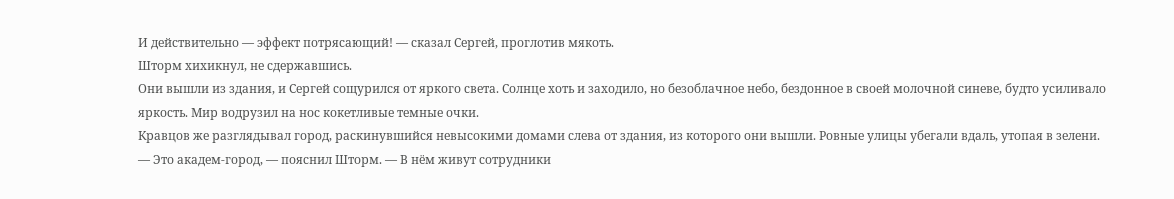И действительно — эффект потрясающий! — сказал Сергей, проглотив мякоть.
Шторм хихикнул, не сдержавшись.
Они вышли из здания, и Сергей сощурился от яркого света. Солнце хоть и заходило, но безоблачное небо, бездонное в своей молочной синеве, будто усиливало яркость. Мир водрузил на нос кокетливые темные очки.
Кравцов же разглядывал город, раскинувшийся невысокими домами слева от здания, из которого они вышли. Ровные улицы убегали вдаль, утопая в зелени.
— Это академ-город, — пояснил Шторм. — В нём живут сотрудники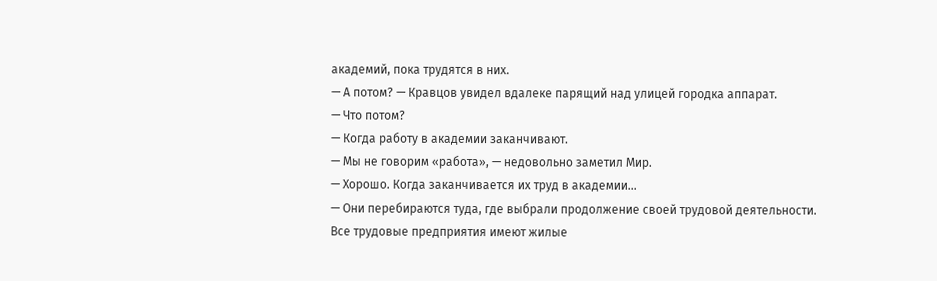академий, пока трудятся в них.
— А потом? — Кравцов увидел вдалеке парящий над улицей городка аппарат.
— Что потом?
— Когда работу в академии заканчивают.
— Мы не говорим «работа», — недовольно заметил Мир.
— Хорошо. Когда заканчивается их труд в академии...
— Они перебираются туда, где выбрали продолжение своей трудовой деятельности. Все трудовые предприятия имеют жилые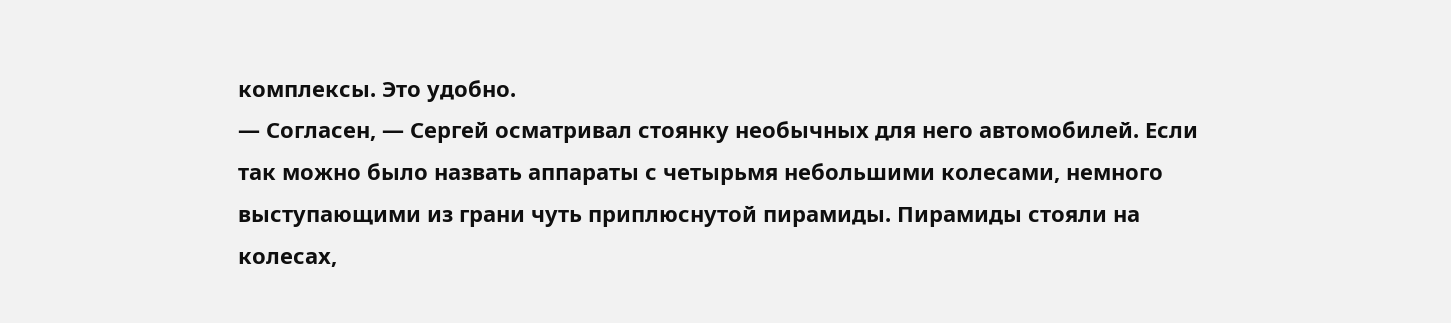комплексы. Это удобно.
— Согласен, — Сергей осматривал стоянку необычных для него автомобилей. Если так можно было назвать аппараты с четырьмя небольшими колесами, немного выступающими из грани чуть приплюснутой пирамиды. Пирамиды стояли на колесах,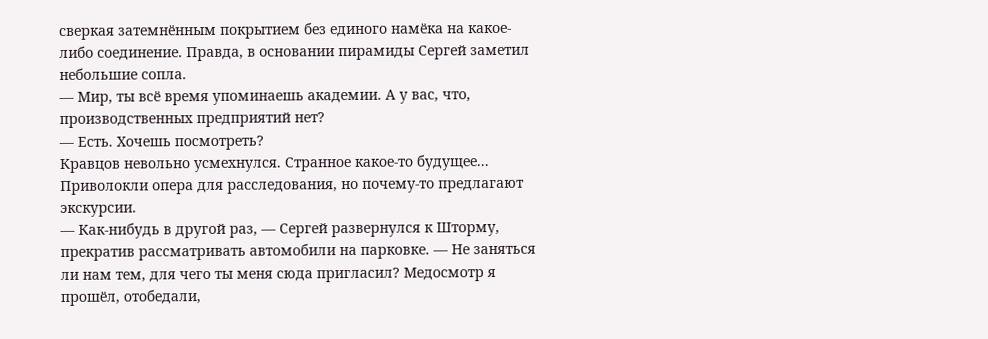сверкая затемнённым покрытием без единого намёка на какое-либо соединение. Правда, в основании пирамиды Сергей заметил небольшие сопла.
— Мир, ты всё время упоминаешь академии. А у вас, что, производственных предприятий нет?
— Есть. Хочешь посмотреть?
Кравцов невольно усмехнулся. Странное какое-то будущее... Приволокли опера для расследования, но почему-то предлагают экскурсии.
— Как-нибудь в другой раз, — Сергей развернулся к Шторму, прекратив рассматривать автомобили на парковке. — Не заняться ли нам тем, для чего ты меня сюда пригласил? Медосмотр я прошёл, отобедали,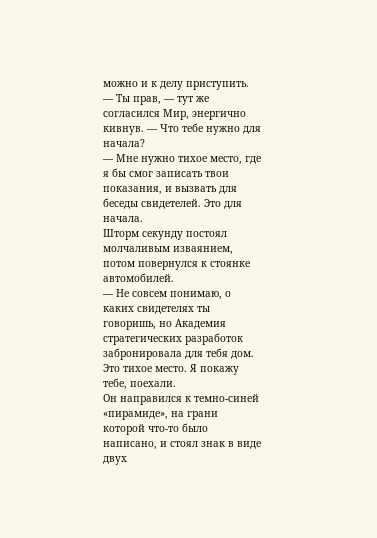можно и к делу приступить.
— Ты прав, — тут же согласился Мир, энергично кивнув. — Что тебе нужно для начала?
— Мне нужно тихое место, где я бы смог записать твои показания, и вызвать для беседы свидетелей. Это для начала.
Шторм секунду постоял молчаливым изваянием, потом повернулся к стоянке автомобилей.
— Не совсем понимаю, о каких свидетелях ты говоришь, но Академия стратегических разработок забронировала для тебя дом. Это тихое место. Я покажу тебе, поехали.
Он направился к темно-синей «пирамиде», на грани которой что-то было написано, и стоял знак в виде двух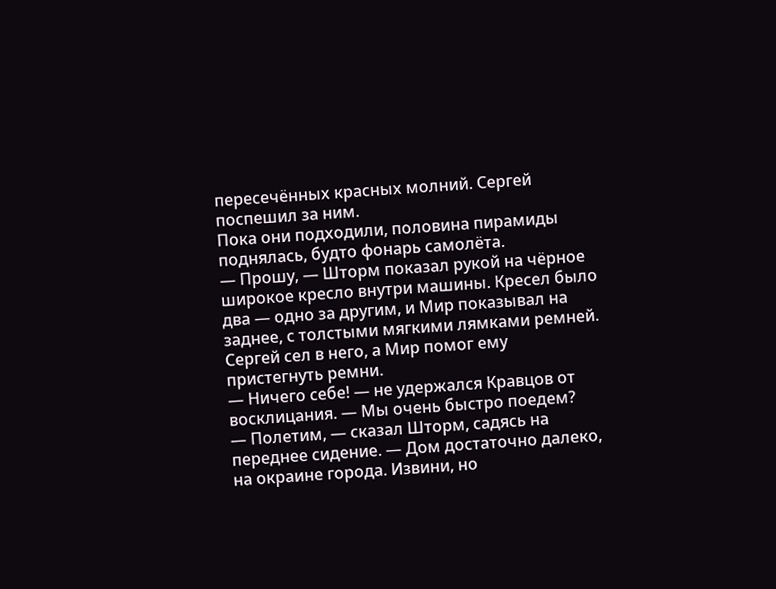пересечённых красных молний. Сергей поспешил за ним.
Пока они подходили, половина пирамиды поднялась, будто фонарь самолёта.
— Прошу, — Шторм показал рукой на чёрное широкое кресло внутри машины. Кресел было два — одно за другим, и Мир показывал на заднее, с толстыми мягкими лямками ремней. Сергей сел в него, а Мир помог ему пристегнуть ремни.
— Ничего себе! — не удержался Кравцов от восклицания. — Мы очень быстро поедем?
— Полетим, — сказал Шторм, садясь на переднее сидение. — Дом достаточно далеко, на окраине города. Извини, но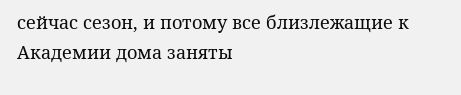сейчас сезон, и потому все близлежащие к Академии дома заняты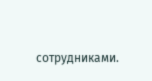сотрудниками.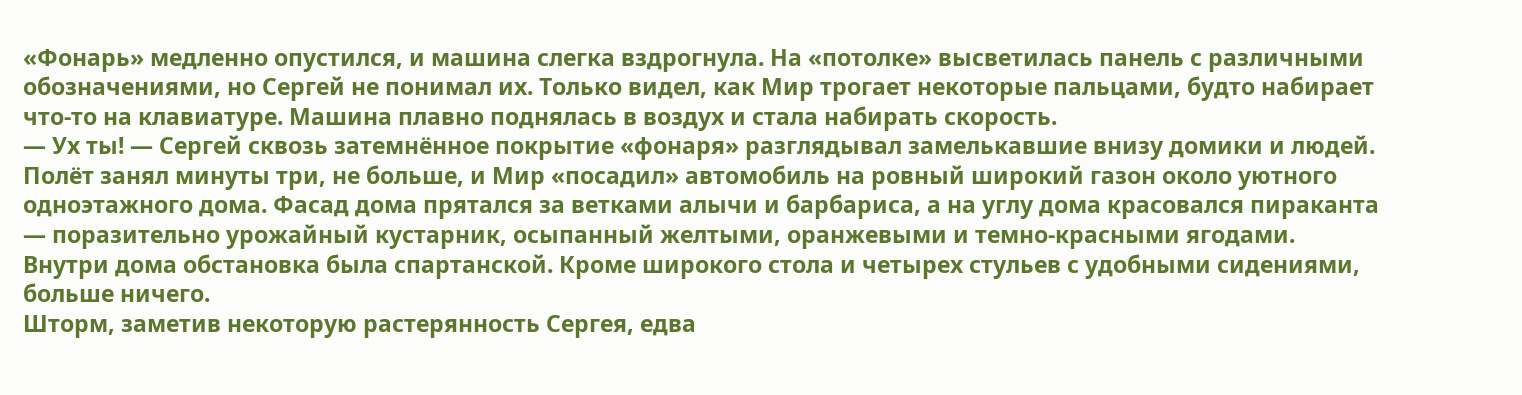«Фонарь» медленно опустился, и машина слегка вздрогнула. На «потолке» высветилась панель с различными обозначениями, но Сергей не понимал их. Только видел, как Мир трогает некоторые пальцами, будто набирает что-то на клавиатуре. Машина плавно поднялась в воздух и стала набирать скорость.
— Ух ты! — Сергей сквозь затемнённое покрытие «фонаря» разглядывал замелькавшие внизу домики и людей.
Полёт занял минуты три, не больше, и Мир «посадил» автомобиль на ровный широкий газон около уютного одноэтажного дома. Фасад дома прятался за ветками алычи и барбариса, а на углу дома красовался пираканта — поразительно урожайный кустарник, осыпанный желтыми, оранжевыми и темно-красными ягодами.
Внутри дома обстановка была спартанской. Кроме широкого стола и четырех стульев с удобными сидениями, больше ничего.
Шторм, заметив некоторую растерянность Сергея, едва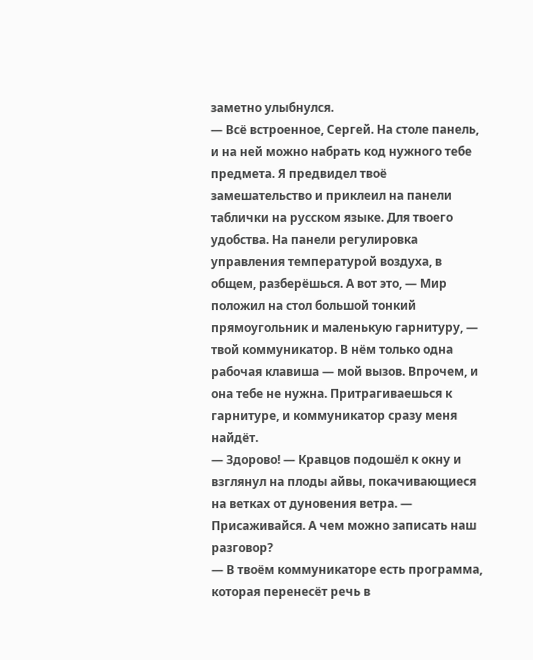заметно улыбнулся.
— Всё встроенное, Сергей. На столе панель, и на ней можно набрать код нужного тебе предмета. Я предвидел твоё замешательство и приклеил на панели таблички на русском языке. Для твоего удобства. На панели регулировка управления температурой воздуха, в общем, разберёшься. А вот это, — Мир положил на стол большой тонкий прямоугольник и маленькую гарнитуру, — твой коммуникатор. В нём только одна рабочая клавиша — мой вызов. Впрочем, и она тебе не нужна. Притрагиваешься к гарнитуре, и коммуникатор сразу меня найдёт.
— Здорово! — Кравцов подошёл к окну и взглянул на плоды айвы, покачивающиеся на ветках от дуновения ветра. — Присаживайся. А чем можно записать наш разговор?
— В твоём коммуникаторе есть программа, которая перенесёт речь в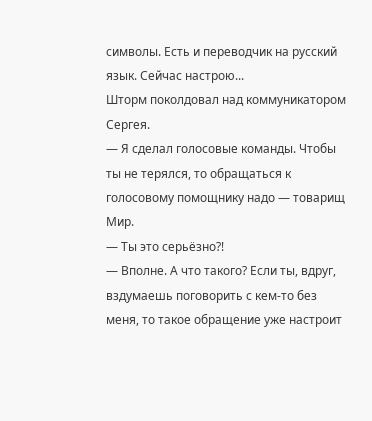символы. Есть и переводчик на русский язык. Сейчас настрою...
Шторм поколдовал над коммуникатором Сергея.
— Я сделал голосовые команды. Чтобы ты не терялся, то обращаться к голосовому помощнику надо — товарищ Мир.
— Ты это серьёзно?!
— Вполне. А что такого? Если ты, вдруг, вздумаешь поговорить с кем-то без меня, то такое обращение уже настроит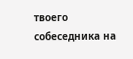твоего собеседника на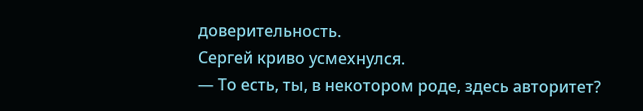доверительность.
Сергей криво усмехнулся.
— То есть, ты, в некотором роде, здесь авторитет?